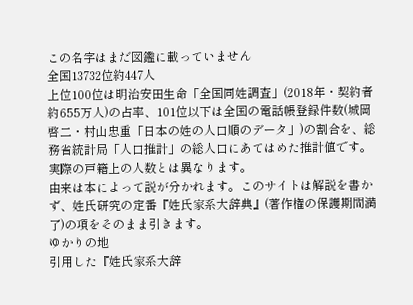この名字はまだ図鑑に載っていません
全国13732位約447人
上位100位は明治安田生命「全国同姓調査」(2018年・契約者約655万人)の占率、101位以下は全国の電話帳登録件数(城岡啓二・村山忠重「日本の姓の人口順のデータ」)の割合を、総務省統計局「人口推計」の総人口にあてはめた推計値です。実際の戸籍上の人数とは異なります。
由来は本によって説が分かれます。このサイトは解説を書かず、姓氏研究の定番『姓氏家系大辞典』(著作権の保護期間満了)の項をそのまま引きます。
ゆかりの地
引用した『姓氏家系大辞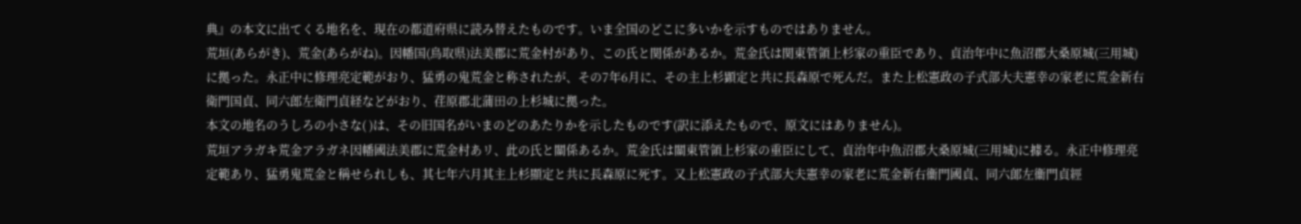典』の本文に出てくる地名を、現在の都道府県に読み替えたものです。いま全国のどこに多いかを示すものではありません。
荒垣(あらがき)、荒金(あらがね)。因幡国(鳥取県)法美郡に荒金村があり、この氏と関係があるか。荒金氏は関東管領上杉家の重臣であり、貞治年中に魚沼郡大桑原城(三用城)に拠った。永正中に修理亮定範がおり、猛勇の鬼荒金と称されたが、その7年6月に、その主上杉顕定と共に長森原で死んだ。また上松憲政の子式部大夫憲幸の家老に荒金新右衛門国貞、同六郎左衛門貞経などがおり、荏原郡北蒲田の上杉城に拠った。
本文の地名のうしろの小さな( )は、その旧国名がいまのどのあたりかを示したものです(訳に添えたもので、原文にはありません)。
荒垣アラガキ荒金アラガネ因幡國法美郡に荒金村あリ、此の氏と關係あるか。荒金氏は關東管領上杉家の重臣にして、貞治年中魚沼郡大桑原城(三用城)に據る。永正中修理亮定範あり、猛勇鬼荒金と稱せられしも、其七年六月其主上杉顯定と共に長森原に死す。又上松憲政の子式部大夫憲幸の家老に荒金新右衞門國貞、同六郞左衞門貞經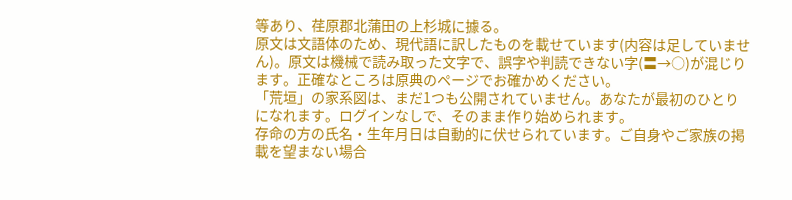等あり、荏原郡北蒲田の上杉城に據る。
原文は文語体のため、現代語に訳したものを載せています(内容は足していません)。原文は機械で読み取った文字で、誤字や判読できない字(〓→○)が混じります。正確なところは原典のページでお確かめください。
「荒垣」の家系図は、まだ1つも公開されていません。あなたが最初のひとりになれます。ログインなしで、そのまま作り始められます。
存命の方の氏名・生年月日は自動的に伏せられています。ご自身やご家族の掲載を望まない場合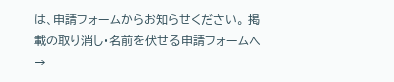は、申請フォームからお知らせください。 掲載の取り消し・名前を伏せる申請フォームへ →